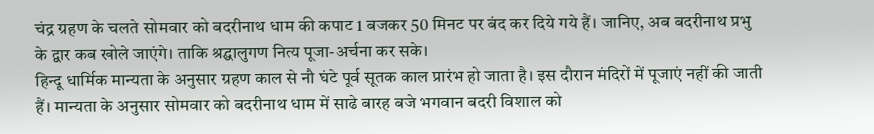चंद्र ग्रहण के चलते सोमवार को बदरीनाथ धाम की कपाट 1 बजकर 50 मिनट पर बंद कर दिये गये हैं। जानिए, अब बदरीनाथ प्रभु के द्वार कब खोले जाएंगे। ताकि श्रद्घालुगण नित्य पूजा-अर्चना कर सके।
हिन्दू धार्मिक मान्यता के अनुसार ग्रहण काल से नौ घंटे पूर्व सूतक काल प्रारंभ हो जाता है। इस दौरान मंदिरों में पूजाएं नहीं की जाती हैं। मान्यता के अनुसार सोमवार को बदरीनाथ धाम में साढे बारह बजे भगवान बदरी विशाल को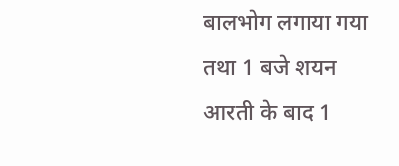बालभोग लगाया गया तथा 1 बजे शयन आरती के बाद 1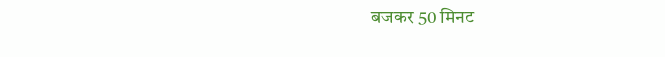बजकर 50 मिनट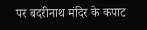पर बदरीनाथ मंदिर के कपाट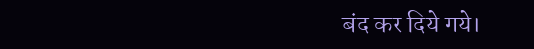बंद कर दिये गये।